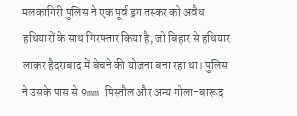मलकागिरी पुलिस ने एक पूर्व ड्रग तस्कर को अवैध हथियारों के साथ गिरफ्तार किया है, जो बिहार से हथियार लाकर हैदराबाद में बेचने की योजना बना रहा था। पुलिस ने उसके पास से 9mm पिस्तौल और अन्य गोला-बारूद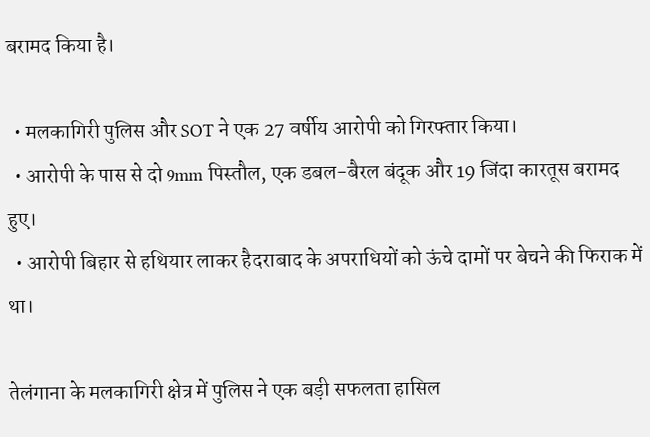बरामद किया है।

  • मलकागिरी पुलिस और SOT ने एक 27 वर्षीय आरोपी को गिरफ्तार किया।
  • आरोपी के पास से दो 9mm पिस्तौल, एक डबल-बैरल बंदूक और 19 जिंदा कारतूस बरामद हुए।
  • आरोपी बिहार से हथियार लाकर हैदराबाद के अपराधियों को ऊंचे दामों पर बेचने की फिराक में था।

तेलंगाना के मलकागिरी क्षेत्र में पुलिस ने एक बड़ी सफलता हासिल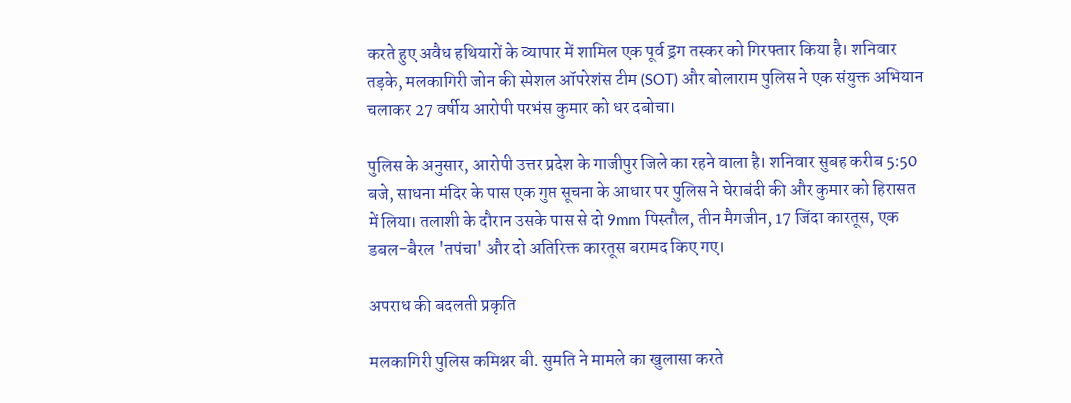करते हुए अवैध हथियारों के व्यापार में शामिल एक पूर्व ड्रग तस्कर को गिरफ्तार किया है। शनिवार तड़के, मलकागिरी जोन की स्पेशल ऑपरेशंस टीम (SOT) और बोलाराम पुलिस ने एक संयुक्त अभियान चलाकर 27 वर्षीय आरोपी परभंस कुमार को धर दबोचा।

पुलिस के अनुसार, आरोपी उत्तर प्रदेश के गाजीपुर जिले का रहने वाला है। शनिवार सुबह करीब 5:50 बजे, साधना मंदिर के पास एक गुप्त सूचना के आधार पर पुलिस ने घेराबंदी की और कुमार को हिरासत में लिया। तलाशी के दौरान उसके पास से दो 9mm पिस्तौल, तीन मैगजीन, 17 जिंदा कारतूस, एक डबल-बैरल 'तपंचा' और दो अतिरिक्त कारतूस बरामद किए गए।

अपराध की बदलती प्रकृति

मलकागिरी पुलिस कमिश्नर बी. सुमति ने मामले का खुलासा करते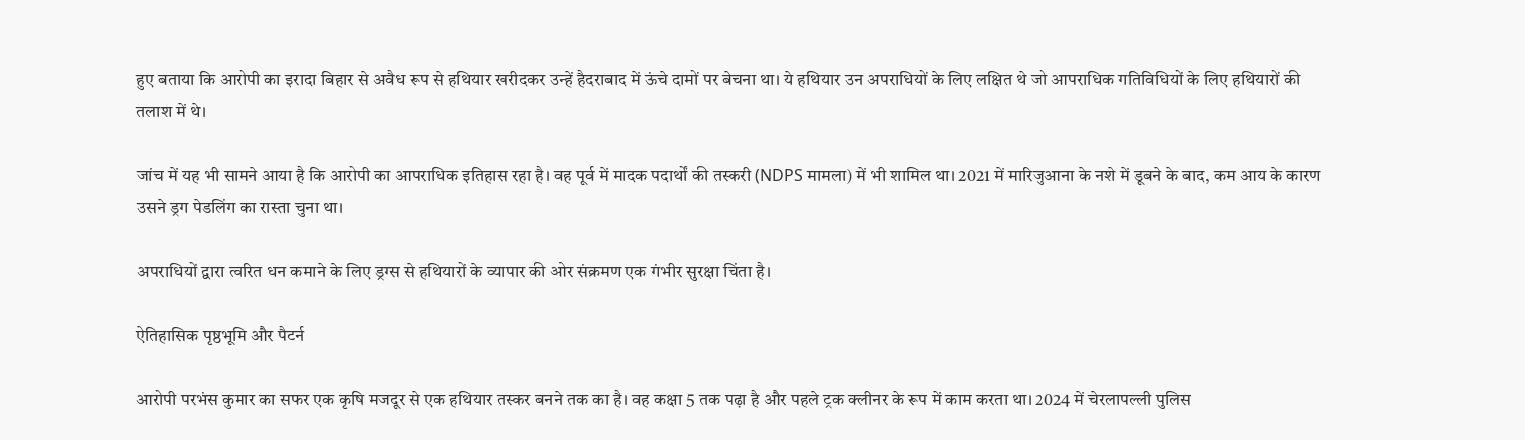हुए बताया कि आरोपी का इरादा बिहार से अवैध रूप से हथियार खरीदकर उन्हें हैदराबाद में ऊंचे दामों पर बेचना था। ये हथियार उन अपराधियों के लिए लक्षित थे जो आपराधिक गतिविधियों के लिए हथियारों की तलाश में थे।

जांच में यह भी सामने आया है कि आरोपी का आपराधिक इतिहास रहा है। वह पूर्व में मादक पदार्थों की तस्करी (NDPS मामला) में भी शामिल था। 2021 में मारिजुआना के नशे में डूबने के बाद, कम आय के कारण उसने ड्रग पेडलिंग का रास्ता चुना था।

अपराधियों द्वारा त्वरित धन कमाने के लिए ड्रग्स से हथियारों के व्यापार की ओर संक्रमण एक गंभीर सुरक्षा चिंता है।

ऐतिहासिक पृष्ठभूमि और पैटर्न

आरोपी परभंस कुमार का सफर एक कृषि मजदूर से एक हथियार तस्कर बनने तक का है। वह कक्षा 5 तक पढ़ा है और पहले ट्रक क्लीनर के रूप में काम करता था। 2024 में चेरलापल्ली पुलिस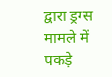द्वारा ड्रग्स मामले में पकड़े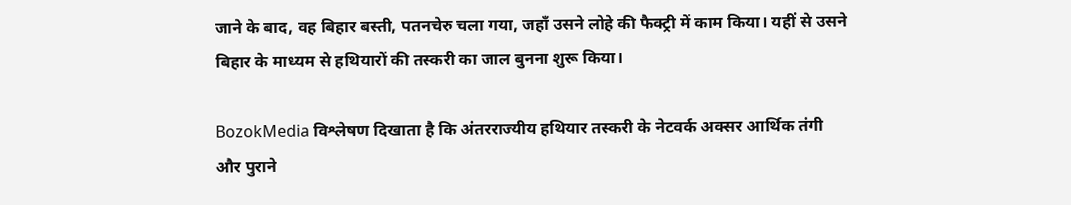जाने के बाद, वह बिहार बस्ती, पतनचेरु चला गया, जहाँ उसने लोहे की फैक्ट्री में काम किया। यहीं से उसने बिहार के माध्यम से हथियारों की तस्करी का जाल बुनना शुरू किया।

BozokMedia विश्लेषण दिखाता है कि अंतरराज्यीय हथियार तस्करी के नेटवर्क अक्सर आर्थिक तंगी और पुराने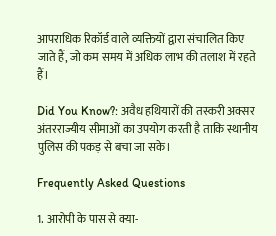आपराधिक रिकॉर्ड वाले व्यक्तियों द्वारा संचालित किए जाते हैं, जो कम समय में अधिक लाभ की तलाश में रहते हैं।

Did You Know?: अवैध हथियारों की तस्करी अक्सर अंतरराज्यीय सीमाओं का उपयोग करती है ताकि स्थानीय पुलिस की पकड़ से बचा जा सके।

Frequently Asked Questions

1. आरोपी के पास से क्या-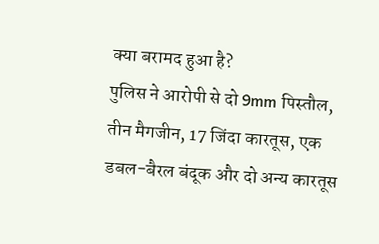क्या बरामद हुआ है?
पुलिस ने आरोपी से दो 9mm पिस्तौल, तीन मैगजीन, 17 जिंदा कारतूस, एक डबल-बैरल बंदूक और दो अन्य कारतूस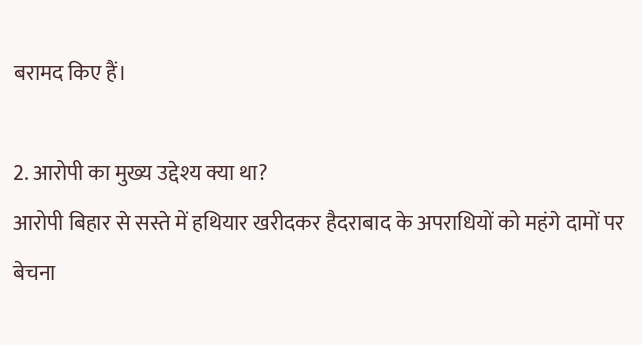बरामद किए हैं।

2. आरोपी का मुख्य उद्देश्य क्या था?
आरोपी बिहार से सस्ते में हथियार खरीदकर हैदराबाद के अपराधियों को महंगे दामों पर बेचना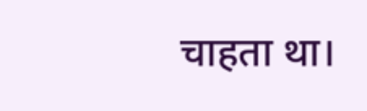चाहता था।